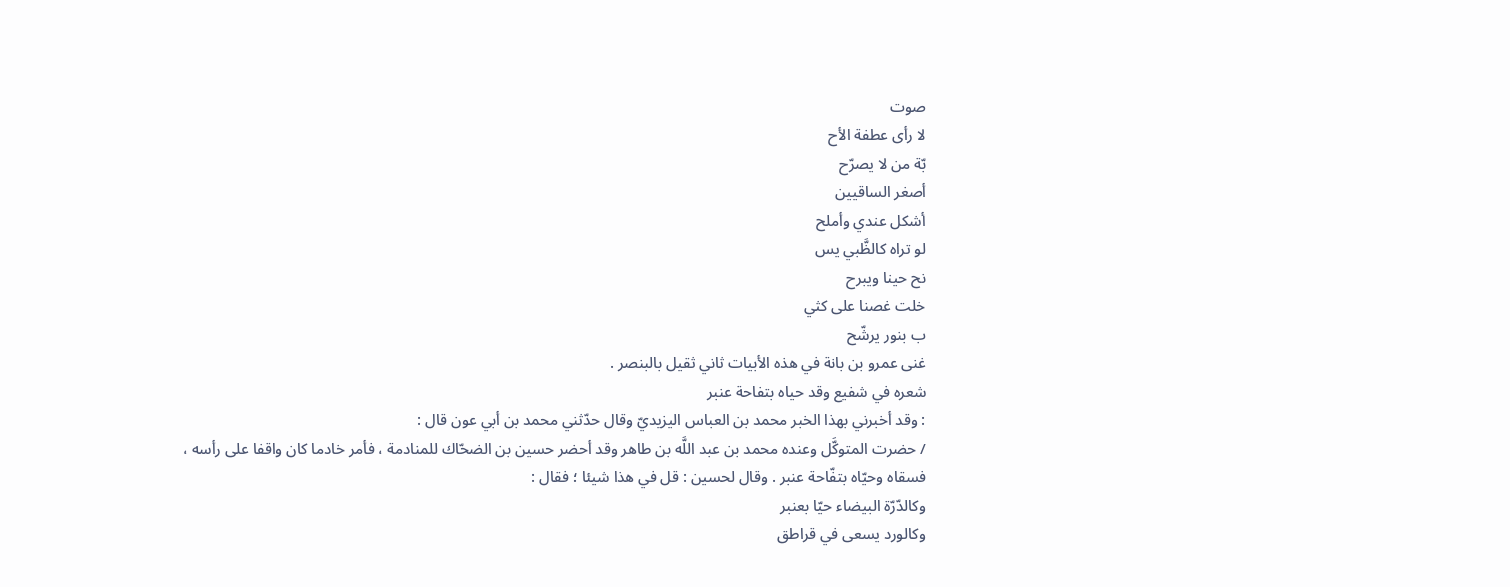صوت
لا رأى عطفة الأح
بّة من لا يصرّح
أصغر الساقيين
أشكل عندي وأملح
لو تراه كالظَّبي يس
نح حينا ويبرح
خلت غصنا على كثي
ب بنور يرشّح
غنى عمرو بن بانة في هذه الأبيات ثاني ثقيل بالبنصر .
شعره في شفيع وقد حياه بتفاحة عنبر
: وقد أخبرني بهذا الخبر محمد بن العباس اليزيديّ وقال حدّثني محمد بن أبي عون قال :
/ حضرت المتوكَّل وعنده محمد بن عبد اللَّه بن طاهر وقد أحضر حسين بن الضحّاك للمنادمة ، فأمر خادما كان واقفا على رأسه ، فسقاه وحيّاه بتفّاحة عنبر . وقال لحسين : قل في هذا شيئا ؛ فقال :
وكالدّرّة البيضاء حيّا بعنبر
وكالورد يسعى في قراطق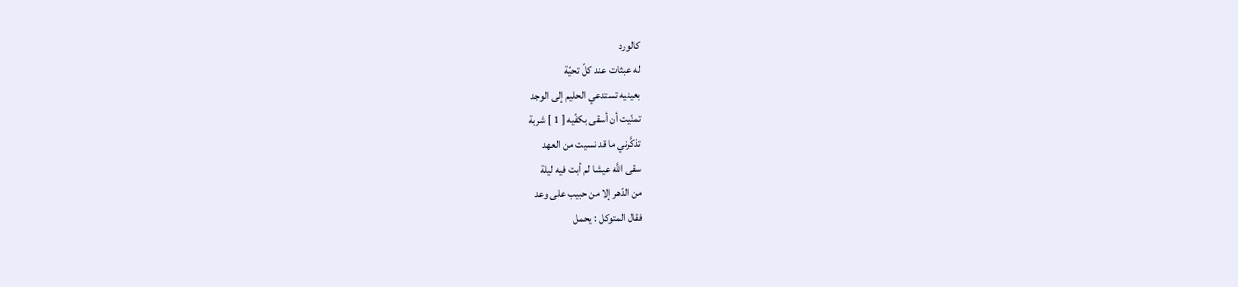كالورد
له عبثات عند كلّ تحيّة
بعينيه تستدعي الحليم إلى الوجد
تمنّيت أن أسقى بكفّيه [ 1 ] شربة
تذكَّرني ما قد نسيت من العهد
سقى اللَّه عيشا لم أبت فيه ليلة
من الدّهر إلا من حبيب على وعد
فقال المتوكل : يحمل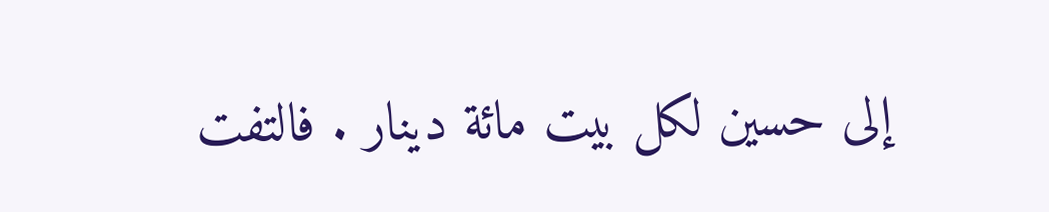إلى حسين لكل بيت مائة دينار . فالتفت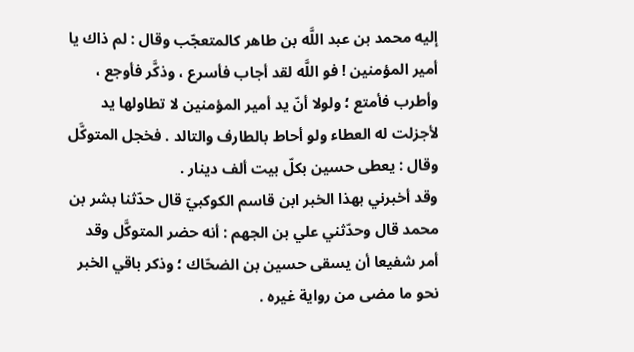إليه محمد بن عبد اللَّه بن طاهر كالمتعجّب وقال : لم ذاك يا أمير المؤمنين ! فو اللَّه لقد أجاب فأسرع ، وذكَّر فأوجع ، وأطرب فأمتع ؛ ولولا أنّ يد أمير المؤمنين لا تطاولها يد لأجزلت له العطاء ولو أحاط بالطارف والتالد . فخجل المتوكَّل وقال : يعطى حسين بكلّ بيت ألف دينار .
وقد أخبرني بهذا الخبر ابن قاسم الكوكبيّ قال حدّثنا بشر بن محمد قال وحدّثني علي بن الجهم : أنه حضر المتوكَّل وقد أمر شفيعا أن يسقى حسين بن الضحّاك ؛ وذكر باقي الخبر نحو ما مضى من رواية غيره .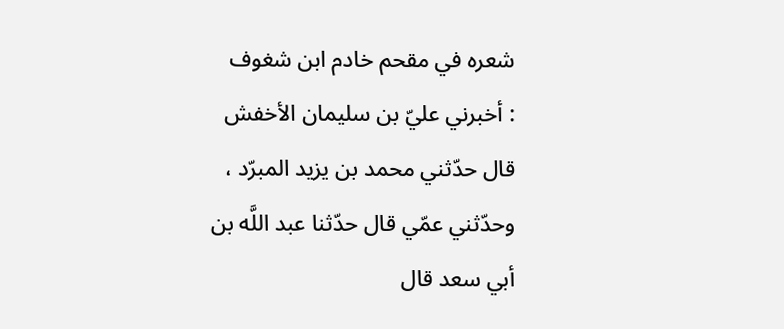شعره في مقحم خادم ابن شغوف
: أخبرني عليّ بن سليمان الأخفش قال حدّثني محمد بن يزيد المبرّد ، وحدّثني عمّي قال حدّثنا عبد اللَّه بن أبي سعد قال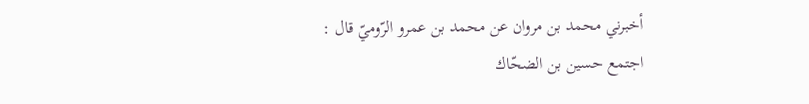أخبرني محمد بن مروان عن محمد بن عمرو الرّوميّ قال :
اجتمع حسين بن الضحّاك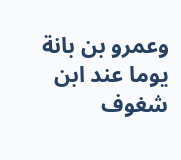وعمرو بن بانة يوما عند ابن شغوف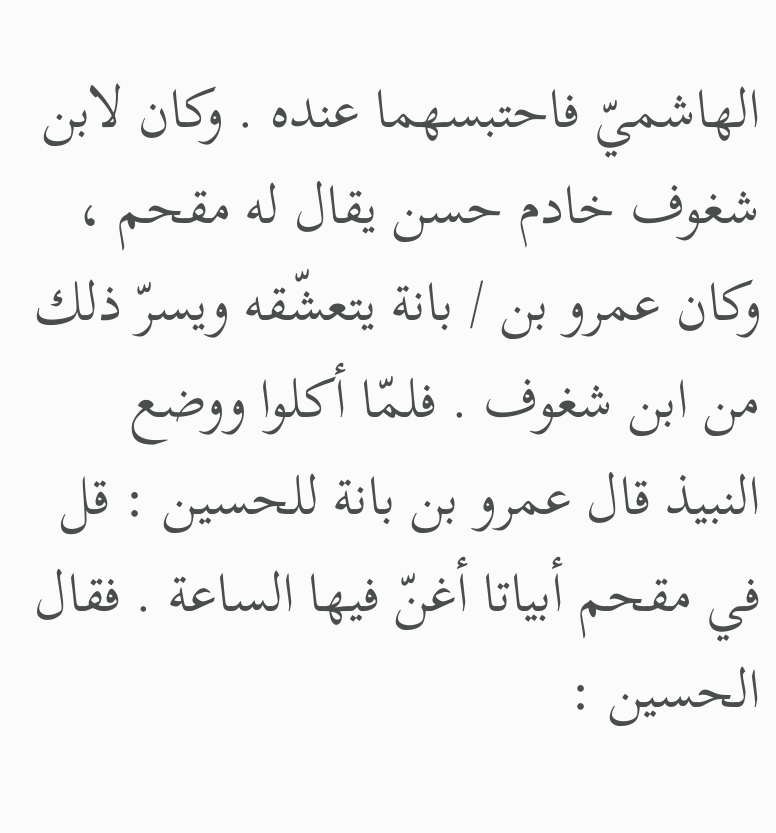الهاشميّ فاحتبسهما عنده . وكان لابن شغوف خادم حسن يقال له مقحم ، وكان عمرو بن / بانة يتعشّقه ويسرّ ذلك من ابن شغوف . فلمّا أكلوا ووضع النبيذ قال عمرو بن بانة للحسين : قل في مقحم أبياتا أغنّ فيها الساعة . فقال الحسين :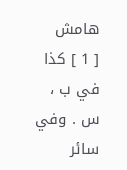هامش
[ 1 ] كذا في ب ، س . وفي سائر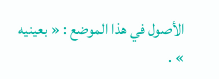الأصول في هذا الموضع : « بعينيه » .